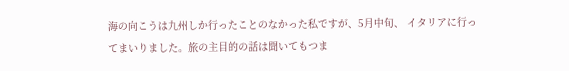海の向こうは九州しか行ったことのなかった私ですが、5月中旬、 イタリアに行ってまいりました。旅の主目的の話は聞いてもつま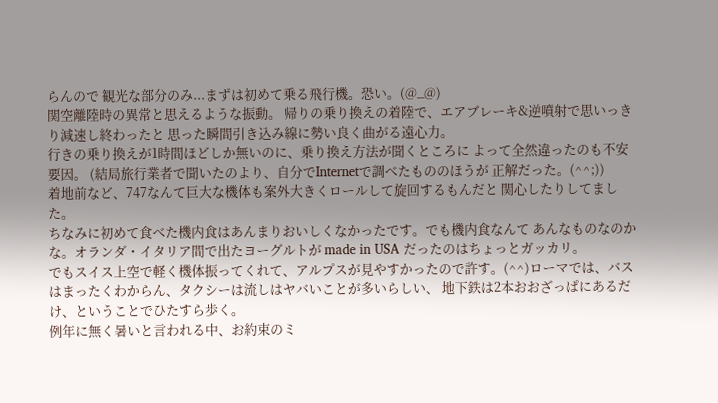らんので 観光な部分のみ...まずは初めて乗る飛行機。恐い。(@_@)
関空離陸時の異常と思えるような振動。 帰りの乗り換えの着陸で、エアブレーキ&逆噴射で思いっきり減速し終わったと 思った瞬間引き込み線に勢い良く曲がる遠心力。
行きの乗り換えが1時間ほどしか無いのに、乗り換え方法が聞くところに よって全然違ったのも不安要因。 (結局旅行業者で聞いたのより、自分でInternetで調べたもののほうが 正解だった。(^^;))
着地前など、747なんて巨大な機体も案外大きくロールして旋回するもんだと 関心したりしてました。
ちなみに初めて食べた機内食はあんまりおいしくなかったです。でも機内食なんて あんなものなのかな。オランダ・イタリア間で出たヨーグルトが made in USA だったのはちょっとガッカリ。
でもスイス上空で軽く機体振ってくれて、アルプスが見やすかったので許す。(^^)ローマでは、バスはまったくわからん、タクシーは流しはヤバいことが多いらしい、 地下鉄は2本おおざっぱにあるだけ、ということでひたすら歩く。
例年に無く暑いと言われる中、お約束のミ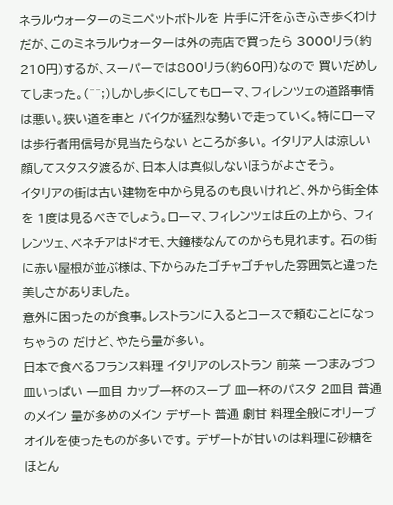ネラルウォーターのミニペットボトルを 片手に汗をふきふき歩くわけだが、このミネラルウォーターは外の売店で買ったら 3000リラ(約210円)するが、スーパーでは800リラ(約60円)なので 買いだめしてしまった。(^^;)しかし歩くにしてもローマ、フィレンツェの道路事情は悪い。狭い道を車と バイクが猛烈な勢いで走っていく。特にローマは歩行者用信号が見当たらない ところが多い。 イタリア人は涼しい顔してスタスタ渡るが、日本人は真似しないほうがよさそう。
イタリアの街は古い建物を中から見るのも良いけれど、外から街全体を 1度は見るべきでしょう。ローマ、フィレンツェは丘の上から、 フィレンツェ、ベネチアはドオモ、大鐘楼なんてのからも見れます。 石の街に赤い屋根が並ぶ様は、下からみたゴチャゴチャした雰囲気と違った 美しさがありました。
意外に困ったのが食事。レストランに入るとコースで頼むことになっちゃうの だけど、やたら量が多い。
日本で食べるフランス料理 イタリアのレストラン 前菜 一つまみづつ 皿いっぱい 一皿目 カップ一杯のスープ 皿一杯のパスタ 2皿目 普通のメイン 量が多めのメイン デザート 普通 劇甘 料理全般にオリーブオイルを使ったものが多いです。 デザートが甘いのは料理に砂糖をほとん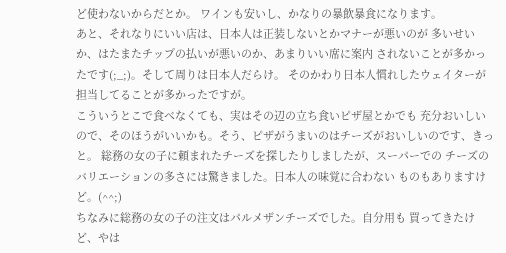ど使わないからだとか。 ワインも安いし、かなりの暴飲暴食になります。
あと、それなりにいい店は、日本人は正装しないとかマナーが悪いのが 多いせいか、はたまたチップの払いが悪いのか、あまりいい席に案内 されないことが多かったです(;_;)。そして周りは日本人だらけ。 そのかわり日本人慣れしたウェイターが担当してることが多かったですが。
こういうとこで食べなくても、実はその辺の立ち食いピザ屋とかでも 充分おいしいので、そのほうがいいかも。そう、ピザがうまいのはチーズがおいしいのです、きっと。 総務の女の子に頼まれたチーズを探したりしましたが、スーパーでの チーズのバリエーションの多さには驚きました。日本人の味覚に合わない ものもありますけど。(^^;)
ちなみに総務の女の子の注文はパルメザンチーズでした。自分用も 買ってきたけど、やは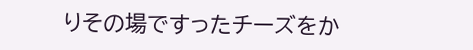りその場ですったチーズをか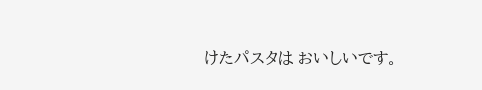けたパスタは おいしいです。